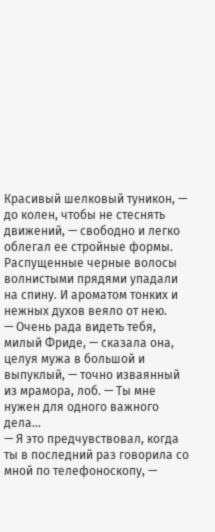Красивый шелковый туникон, — до колен, чтобы не стеснять движений, — свободно и легко облегал ее стройные формы. Распущенные черные волосы волнистыми прядями упадали на спину. И ароматом тонких и нежных духов веяло от нею.
— Очень рада видеть тебя, милый Фриде, — сказала она, целуя мужа в большой и выпуклый, — точно изваянный из мрамора, лоб. — Ты мне нужен для одного важного дела…
— Я это предчувствовал, когда ты в последний раз говорила со мной по телефоноскопу, —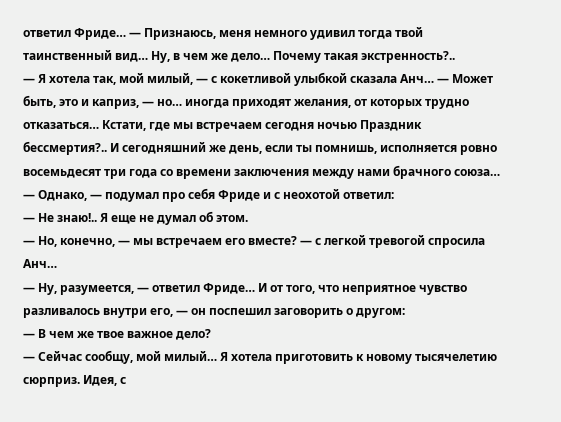ответил Фриде… — Признаюсь, меня немного удивил тогда твой таинственный вид… Ну, в чем же дело… Почему такая экстренность?..
— Я хотела так, мой милый, — с кокетливой улыбкой сказала Анч… — Может быть, это и каприз, — но… иногда приходят желания, от которых трудно отказаться… Кстати, где мы встречаем сегодня ночью Праздник бессмертия?.. И сегодняшний же день, если ты помнишь, исполняется ровно восемьдесят три года со времени заключения между нами брачного союза…
— Однако, — подумал про себя Фриде и с неохотой ответил:
— Не знаю!.. Я еще не думал об этом.
— Но, конечно, — мы встречаем его вместе? — с легкой тревогой спросила Анч…
— Ну, разумеется, — ответил Фриде… И от того, что неприятное чувство разливалось внутри его, — он поспешил заговорить о другом:
— В чем же твое важное дело?
— Сейчас сообщу, мой милый… Я хотела приготовить к новому тысячелетию сюрприз. Идея, с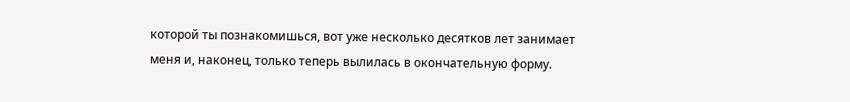которой ты познакомишься, вот уже несколько десятков лет занимает меня и, наконец, только теперь вылилась в окончательную форму.